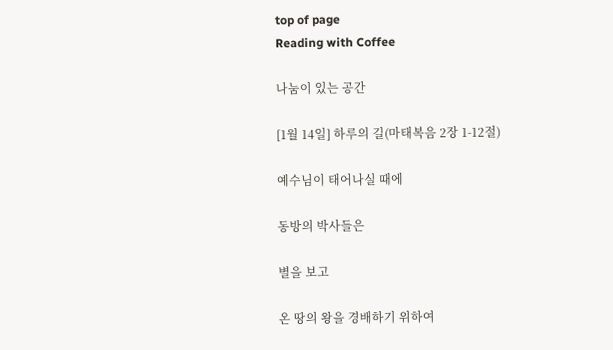top of page
Reading with Coffee

나눔이 있는 공간

[1월 14일] 하루의 길(마태복음 2장 1-12절)

예수님이 태어나실 때에

동방의 박사들은

별을 보고

온 땅의 왕을 경배하기 위하여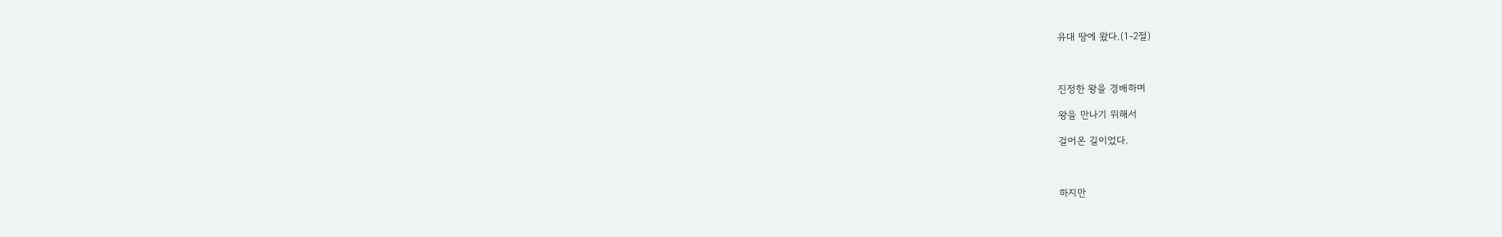유대 땅에 왔다.(1-2절)



진정한 왕을 경배하며

왕을 만나기 위해서

걸어온 길이었다.



하지만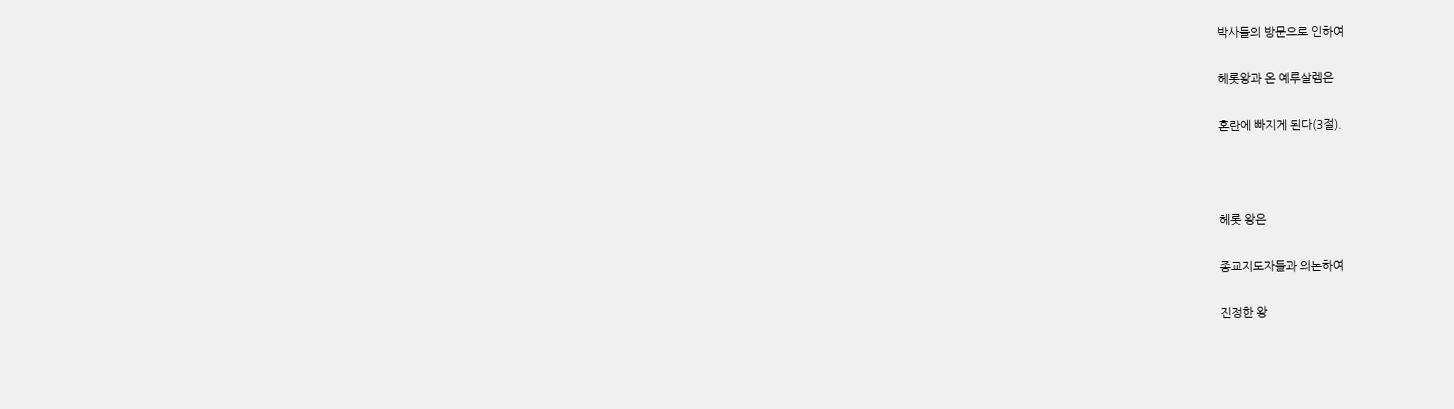박사들의 방문으로 인하여

헤롯왕과 온 예루살렘은

혼란에 빠지게 된다(3절).



헤롯 왕은

종교지도자들과 의논하여

진정한 왕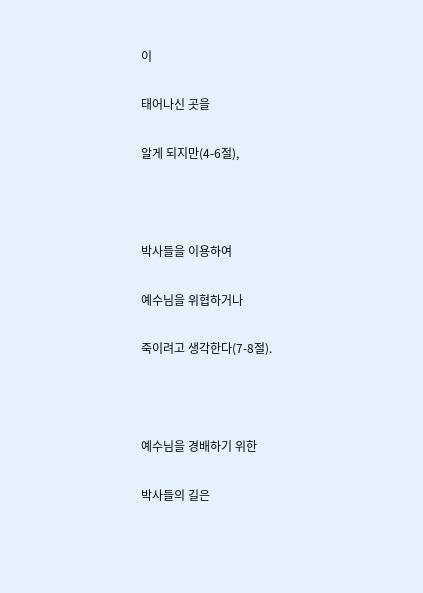이

태어나신 곳을

알게 되지만(4-6절),



박사들을 이용하여

예수님을 위협하거나

죽이려고 생각한다(7-8절).



예수님을 경배하기 위한

박사들의 길은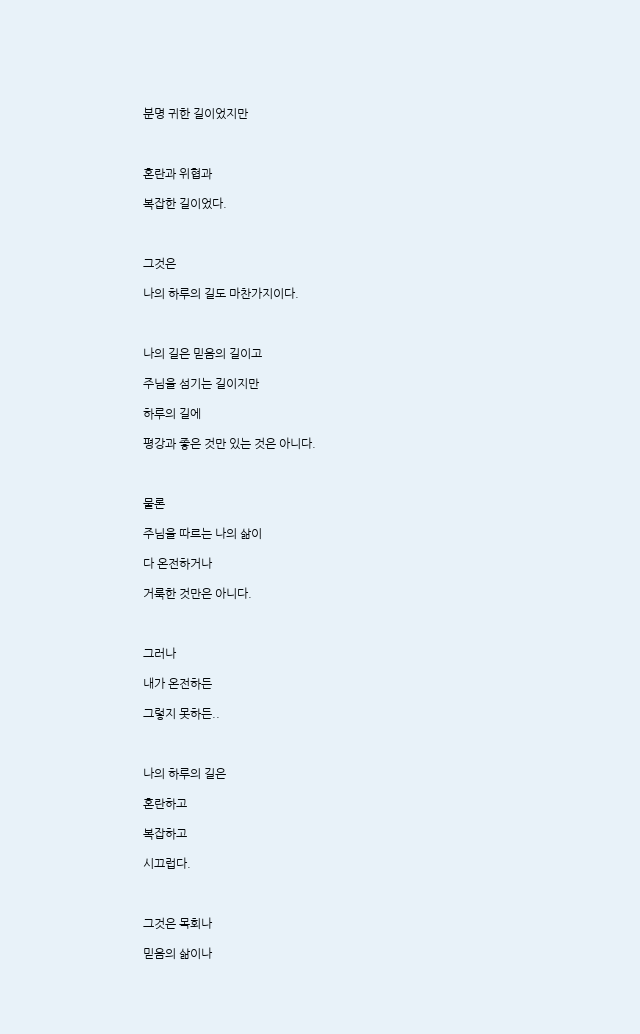분명 귀한 길이었지만



혼란과 위협과

복잡한 길이었다.



그것은

나의 하루의 길도 마찬가지이다.



나의 길은 믿음의 길이고

주님을 섬기는 길이지만

하루의 길에

평강과 좋은 것만 있는 것은 아니다.



물론

주님을 따르는 나의 삶이

다 온전하거나

거룩한 것만은 아니다.



그러나

내가 온전하든

그렇지 못하든..



나의 하루의 길은

혼란하고

복잡하고

시끄럽다.



그것은 목회나

믿음의 삶이나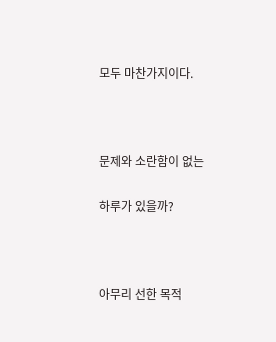모두 마찬가지이다.



문제와 소란함이 없는

하루가 있을까?



아무리 선한 목적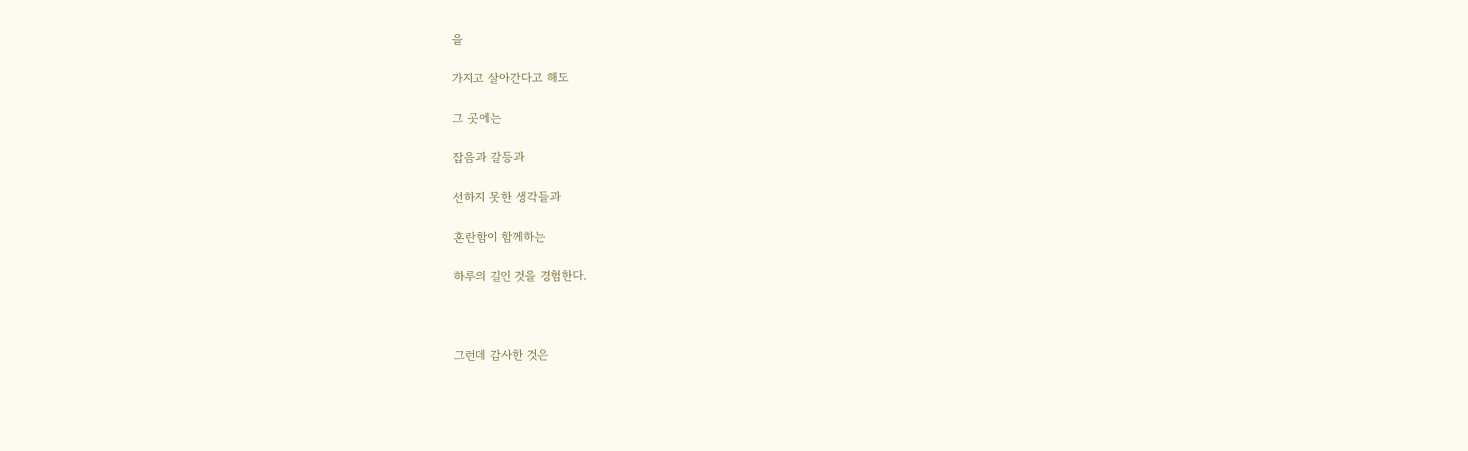을

가지고 살아간다고 해도

그 곳에는

잡음과 갈등과

선하지 못한 생각들과

혼란함이 함께하는

하루의 길인 것을 경험한다.



그런데 감사한 것은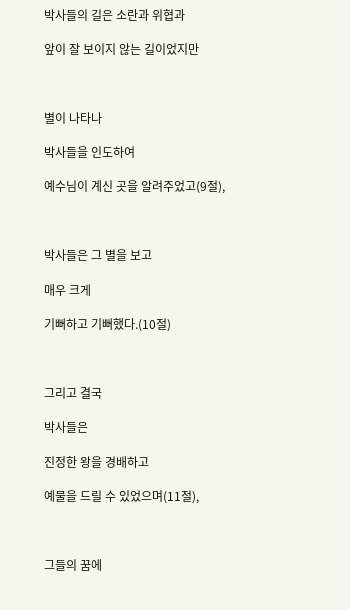박사들의 길은 소란과 위협과

앞이 잘 보이지 않는 길이었지만



별이 나타나

박사들을 인도하여

예수님이 계신 곳을 알려주었고(9절),



박사들은 그 별을 보고

매우 크게

기뻐하고 기뻐했다.(10절)



그리고 결국

박사들은

진정한 왕을 경배하고

예물을 드릴 수 있었으며(11절),



그들의 꿈에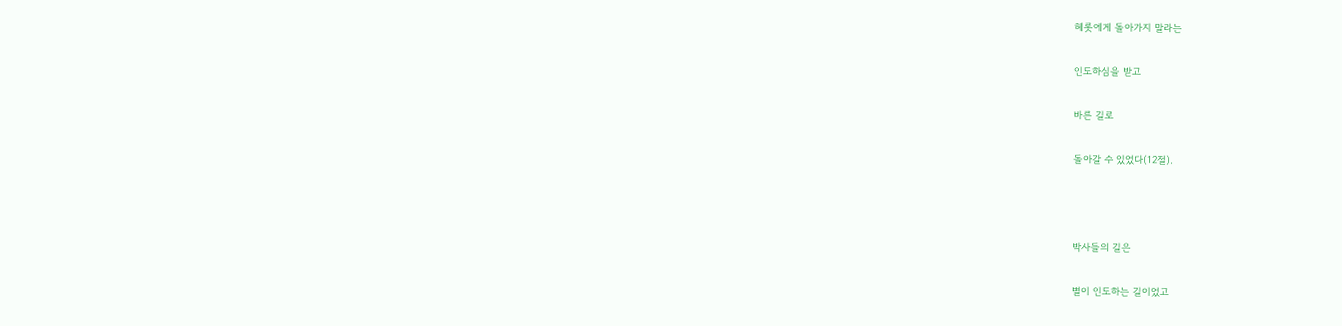헤롯에게 돌아가지 말라는

인도하심을 받고

바른 길로

돌아갈 수 있었다(12절).



박사들의 길은

별이 인도하는 길이었고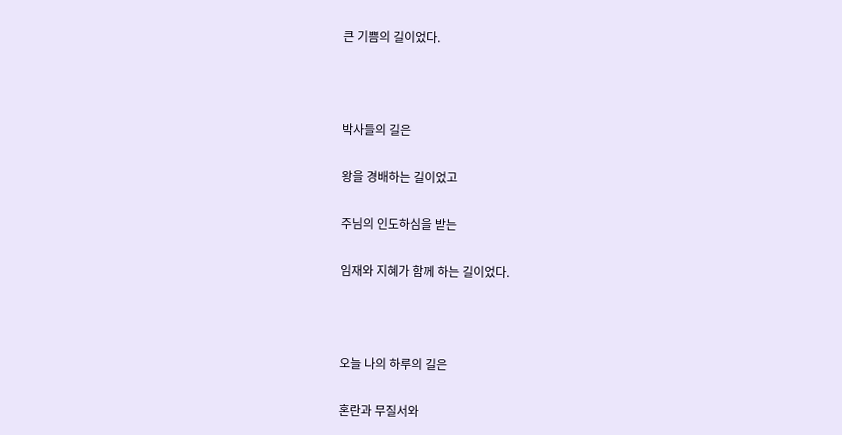큰 기쁨의 길이었다.



박사들의 길은

왕을 경배하는 길이었고

주님의 인도하심을 받는

임재와 지혜가 함께 하는 길이었다.



오늘 나의 하루의 길은

혼란과 무질서와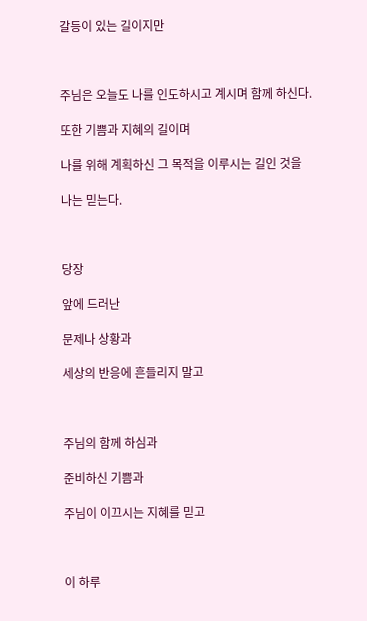갈등이 있는 길이지만



주님은 오늘도 나를 인도하시고 계시며 함께 하신다.

또한 기쁨과 지혜의 길이며

나를 위해 계획하신 그 목적을 이루시는 길인 것을

나는 믿는다.



당장

앞에 드러난

문제나 상황과

세상의 반응에 흔들리지 말고



주님의 함께 하심과

준비하신 기쁨과

주님이 이끄시는 지혜를 믿고



이 하루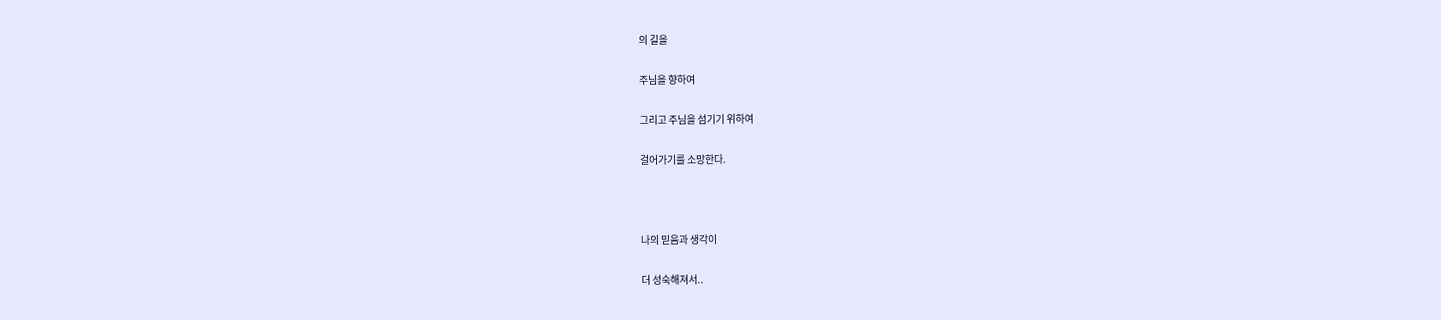의 길을

주님을 향하여

그리고 주님을 섬기기 위하여

걸어가기를 소망한다.



나의 믿음과 생각이

더 성숙해져서..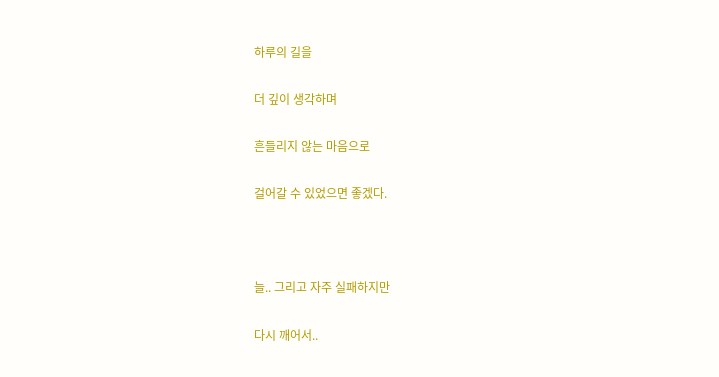하루의 길을

더 깊이 생각하며

흔들리지 않는 마음으로

걸어갈 수 있었으면 좋겠다.



늘.. 그리고 자주 실패하지만

다시 깨어서..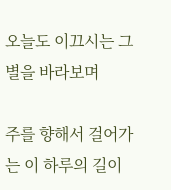오늘도 이끄시는 그 별을 바라보며

주를 향해서 걸어가는 이 하루의 길이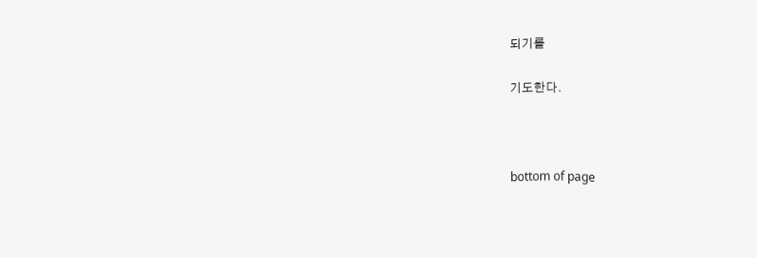되기를

기도한다.



bottom of page